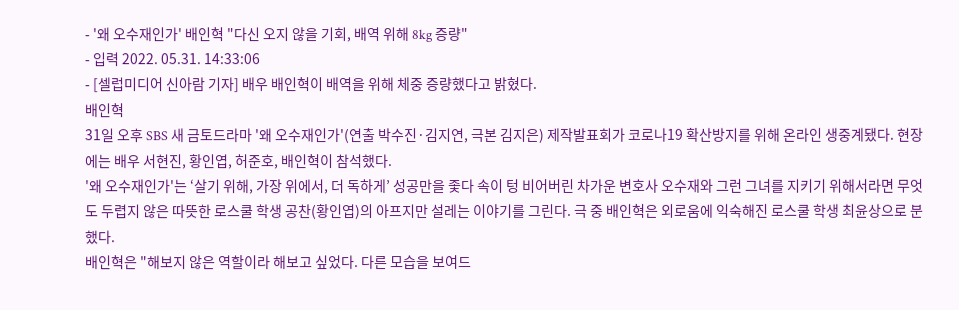- '왜 오수재인가' 배인혁 "다신 오지 않을 기회, 배역 위해 8kg 증량"
- 입력 2022. 05.31. 14:33:06
- [셀럽미디어 신아람 기자] 배우 배인혁이 배역을 위해 체중 증량했다고 밝혔다.
배인혁
31일 오후 SBS 새 금토드라마 '왜 오수재인가'(연출 박수진·김지연, 극본 김지은) 제작발표회가 코로나19 확산방지를 위해 온라인 생중계됐다. 현장에는 배우 서현진, 황인엽, 허준호, 배인혁이 참석했다.
'왜 오수재인가'는 ‘살기 위해, 가장 위에서, 더 독하게’ 성공만을 좇다 속이 텅 비어버린 차가운 변호사 오수재와 그런 그녀를 지키기 위해서라면 무엇도 두렵지 않은 따뜻한 로스쿨 학생 공찬(황인엽)의 아프지만 설레는 이야기를 그린다. 극 중 배인혁은 외로움에 익숙해진 로스쿨 학생 최윤상으로 분했다.
배인혁은 "해보지 않은 역할이라 해보고 싶었다. 다른 모습을 보여드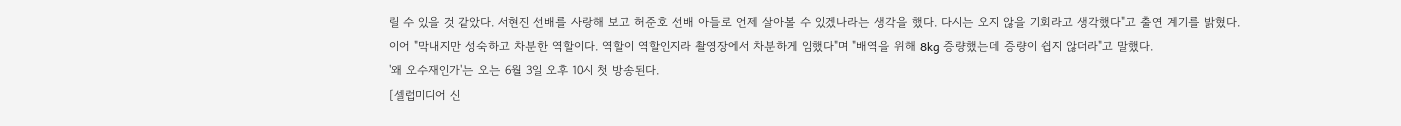릴 수 있을 것 같았다. 서현진 선배를 사랑해 보고 허준호 선배 아들로 언제 살아볼 수 있겠나라는 생각을 했다. 다시는 오지 않을 기회라고 생각했다"고 출연 계기를 밝혔다.
이어 "막내지만 성숙하고 차분한 역할이다. 역할이 역할인지라 촬영장에서 차분하게 임했다"며 "배역을 위해 8kg 증량했는데 증량이 쉽지 않더라"고 말했다.
'왜 오수재인가'는 오는 6월 3일 오후 10시 첫 방송된다.
[셀럽미디어 신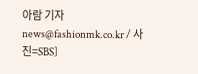아람 기자 news@fashionmk.co.kr / 사진=SBS]